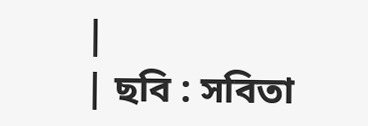|
| ছবি : সবিতা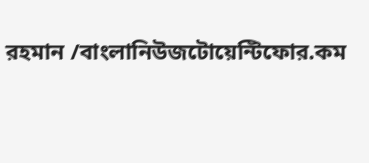রহমান /বাংলানিউজটোয়েন্টিফোর.কম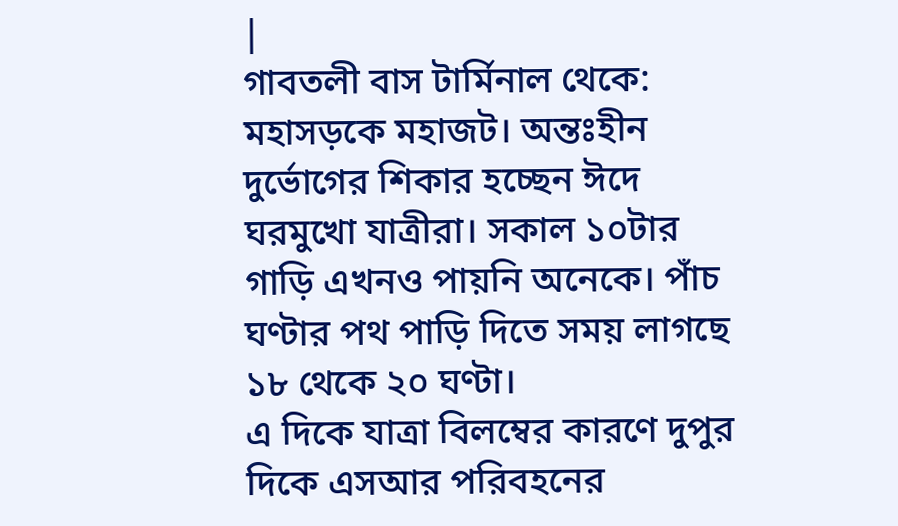|
গাবতলী বাস টার্মিনাল থেকে: মহাসড়কে মহাজট। অন্তঃহীন দুর্ভোগের শিকার হচ্ছেন ঈদে ঘরমুখো যাত্রীরা। সকাল ১০টার গাড়ি এখনও পায়নি অনেকে। পাঁচ ঘণ্টার পথ পাড়ি দিতে সময় লাগছে ১৮ থেকে ২০ ঘণ্টা।
এ দিকে যাত্রা বিলম্বের কারণে দুপুর দিকে এসআর পরিবহনের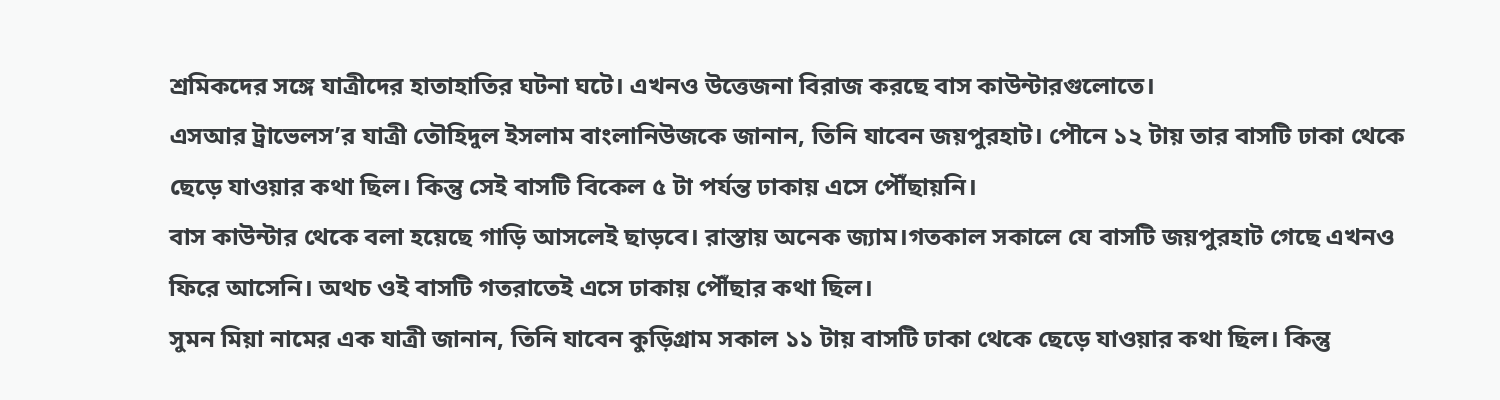শ্রমিকদের সঙ্গে যাত্রীদের হাতাহাতির ঘটনা ঘটে। এখনও উত্তেজনা বিরাজ করছে বাস কাউন্টারগুলোতে।
এসআর ট্রাভেলস’র যাত্রী তৌহিদুল ইসলাম বাংলানিউজকে জানান, তিনি যাবেন জয়পুরহাট। পৌনে ১২ টায় তার বাসটি ঢাকা থেকে ছেড়ে যাওয়ার কথা ছিল। কিন্তু সেই বাসটি বিকেল ৫ টা পর্যন্ত ঢাকায় এসে পৌঁছায়নি।
বাস কাউন্টার থেকে বলা হয়েছে গাড়ি আসলেই ছাড়বে। রাস্তায় অনেক জ্যাম।গতকাল সকালে যে বাসটি জয়পুরহাট গেছে এখনও ফিরে আসেনি। অথচ ওই বাসটি গতরাতেই এসে ঢাকায় পৌঁছার কথা ছিল।
সুমন মিয়া নামের এক যাত্রী জানান, তিনি যাবেন কুড়িগ্রাম সকাল ১১ টায় বাসটি ঢাকা থেকে ছেড়ে যাওয়ার কথা ছিল। কিন্তু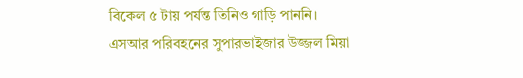বিকেল ৫ টায় পর্যন্ত তিনিও গাড়ি পাননি।
এসআর পরিবহনের সুপারভাইজার উজ্জল মিয়া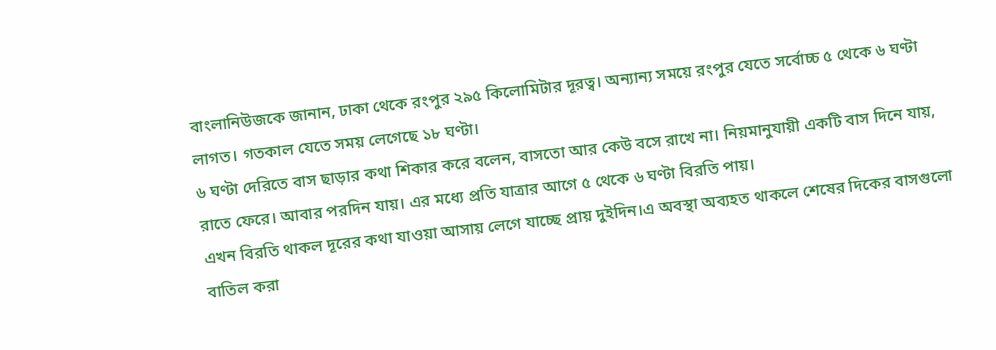বাংলানিউজকে জানান, ঢাকা থেকে রংপুর ২৯৫ কিলোমিটার দূরত্ব। অন্যান্য সময়ে রংপুর যেতে সর্বোচ্চ ৫ থেকে ৬ ঘণ্টা লাগত। গতকাল যেতে সময় লেগেছে ১৮ ঘণ্টা।
৬ ঘণ্টা দেরিতে বাস ছাড়ার কথা শিকার করে বলেন, বাসতো আর কেউ বসে রাখে না। নিয়মানুযায়ী একটি বাস দিনে যায়, রাতে ফেরে। আবার পরদিন যায়। এর মধ্যে প্রতি যাত্রার আগে ৫ থেকে ৬ ঘণ্টা বিরতি পায়।
এখন বিরতি থাকল দূরের কথা যাওয়া আসায় লেগে যাচ্ছে প্রায় দুইদিন।এ অবস্থা অব্যহত থাকলে শেষের দিকের বাসগুলো বাতিল করা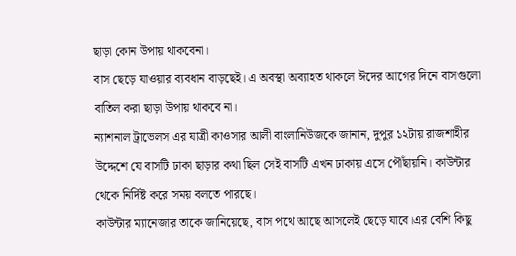ছাড়া কোন উপায় থাকবেনা।
বাস ছেড়ে যাওয়ার ব্যবধান বাড়ছেই। এ অবস্থা অব্যাহত থাকলে ঈদের আগের দিনে বাসগুলো বাতিল করা ছাড়া উপায় থাকবে না।
ন্যাশনাল ট্রাভেলস এর যাত্রী কাওসার আলী বাংলানিউজকে জানান, দুপুর ১২টায় রাজশাহীর উদ্দেশে যে বাসটি ঢাকা ছাড়ার কথা ছিল সেই বাসটি এখন ঢাকায় এসে পৌঁছায়নি। কাউন্টার থেকে নির্দিষ্ট করে সময় বলতে পারছে।
কাউন্টার ম্যানেজার তাকে জানিয়েছে, বাস পথে আছে আসলেই ছেড়ে যাবে।এর বেশি কিছু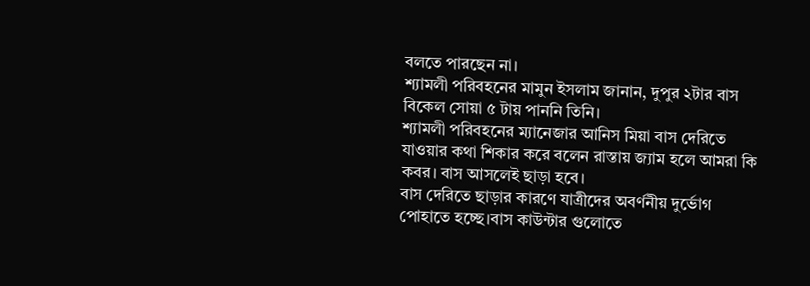বলতে পারছেন না।
শ্যামলী পরিবহনের মামুন ইসলাম জানান, দুপুর ২টার বাস বিকেল সোয়া ৫ টায় পাননি তিনি।
শ্যামলী পরিবহনের ম্যানেজার আনিস মিয়া বাস দেরিতে যাওয়ার কথা শিকার করে বলেন রাস্তায় জ্যাম হলে আমরা কি কবর। বাস আসলেই ছাড়া হবে।
বাস দেরিতে ছাড়ার কারণে যাত্রীদের অবর্ণনীয় দুর্ভোগ পোহাতে হচ্ছে।বাস কাউন্টার গুলোতে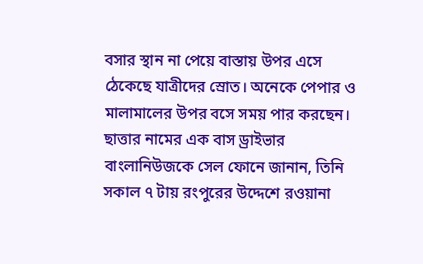বসার স্থান না পেয়ে বাস্তায় উপর এসে ঠেকেছে যাত্রীদের স্রোত। অনেকে পেপার ও মালামালের উপর বসে সময় পার করছেন।
ছাত্তার নামের এক বাস ড্রাইভার বাংলানিউজকে সেল ফোনে জানান, তিনি সকাল ৭ টায় রংপুরের উদ্দেশে রওয়ানা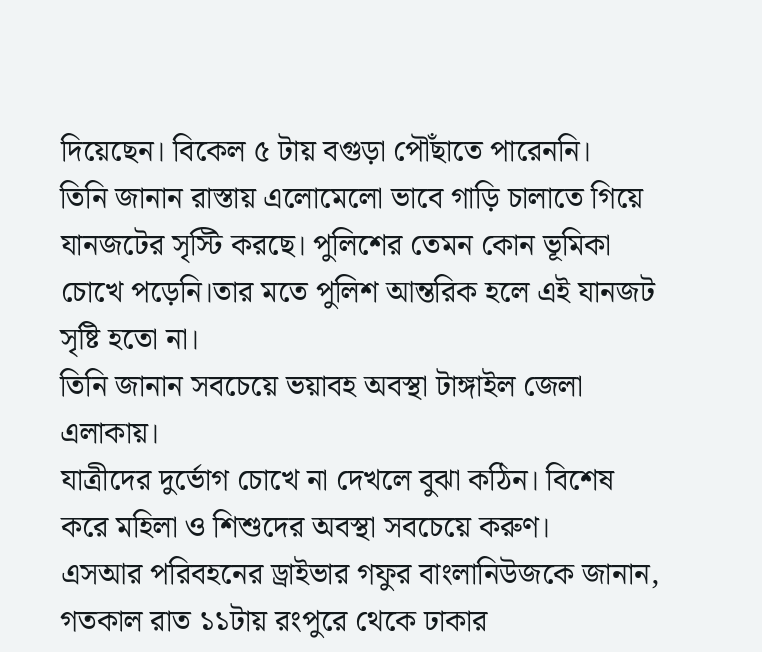দিয়েছেন। বিকেল ৫ টায় বগুড়া পৌঁছাতে পারেননি।
তিনি জানান রাস্তায় এলোমেলো ভাবে গাড়ি চালাতে গিয়ে যানজটের সৃস্টি করছে। পুলিশের তেমন কোন ভূমিকা চোখে পড়েনি।তার মতে পুলিশ আন্তরিক হলে এই যানজট সৃষ্টি হতো না।
তিনি জানান সবচেয়ে ভয়াবহ অবস্থা টাঙ্গাইল জেলা এলাকায়।
যাত্রীদের দুর্ভোগ চোখে না দেখলে বুঝা কঠিন। বিশেষ করে মহিলা ও শিশুদের অবস্থা সবচেয়ে করুণ।
এসআর পরিবহনের ড্রাইভার গফুর বাংলানিউজকে জানান, গতকাল রাত ১১টায় রংপুরে থেকে ঢাকার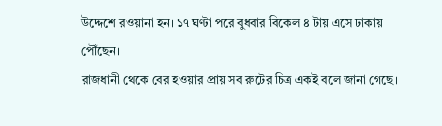উদ্দেশে রওয়ানা হন। ১৭ ঘণ্টা পরে বুধবার বিকেল ৪ টায় এসে ঢাকায় পৌঁছেন।
রাজধানী থেকে বের হওয়ার প্রায় সব রুটের চিত্র একই বলে জানা গেছে।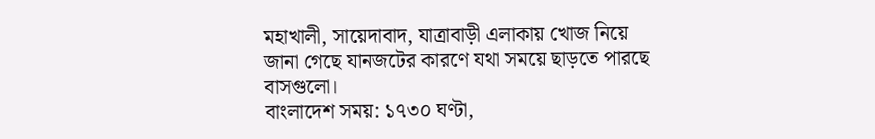মহাখালী, সায়েদাবাদ, যাত্রাবাড়ী এলাকায় খোজ নিয়ে জানা গেছে যানজটের কারণে যথা সময়ে ছাড়তে পারছে বাসগুলো।
বাংলাদেশ সময়: ১৭৩০ ঘণ্টা,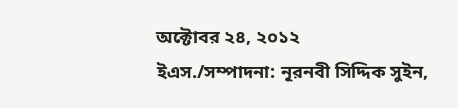অক্টোবর ২৪, ২০১২
ইএস./সম্পাদনা: নূরনবী সিদ্দিক সুইন,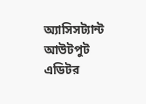অ্যাসিসট্যান্ট আউটপুট এডিটর